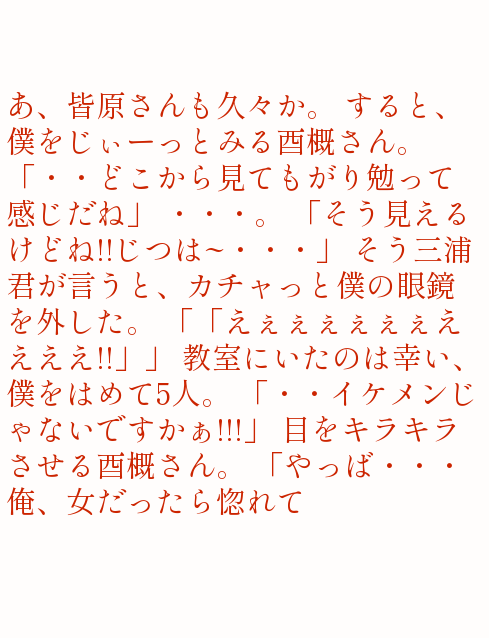あ、皆原さんも久々か。 すると、僕をじぃーっとみる酉概さん。 「・・どこから見てもがり勉って感じだね」 ・・・。 「そう見えるけどね!!じつは~・・・」 そう三浦君が言うと、カチャっと僕の眼鏡を外した。 「「えぇぇぇぇぇぇええええ!!」」 教室にいたのは幸い、僕をはめて5人。 「・・イケメンじゃないですかぁ!!!」 目をキラキラさせる酉概さん。 「やっば・・・俺、女だったら惚れて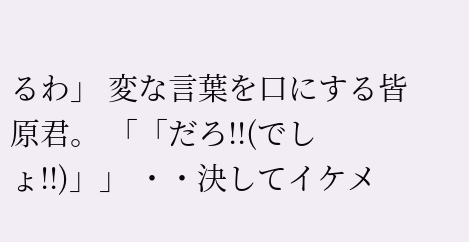るわ」 変な言葉を口にする皆原君。 「「だろ!!(でしょ!!)」」 ・・決してイケメ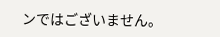ンではございません。